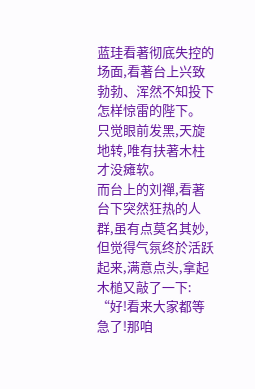蓝珪看著彻底失控的场面,看著台上兴致勃勃、浑然不知投下怎样惊雷的陛下。
只觉眼前发黑,天旋地转,唯有扶著木柱才没瘫软。
而台上的刘禪,看著台下突然狂热的人群,虽有点莫名其妙,但觉得气氛终於活跃起来,满意点头,拿起木槌又敲了一下:
“好!看来大家都等急了!那咱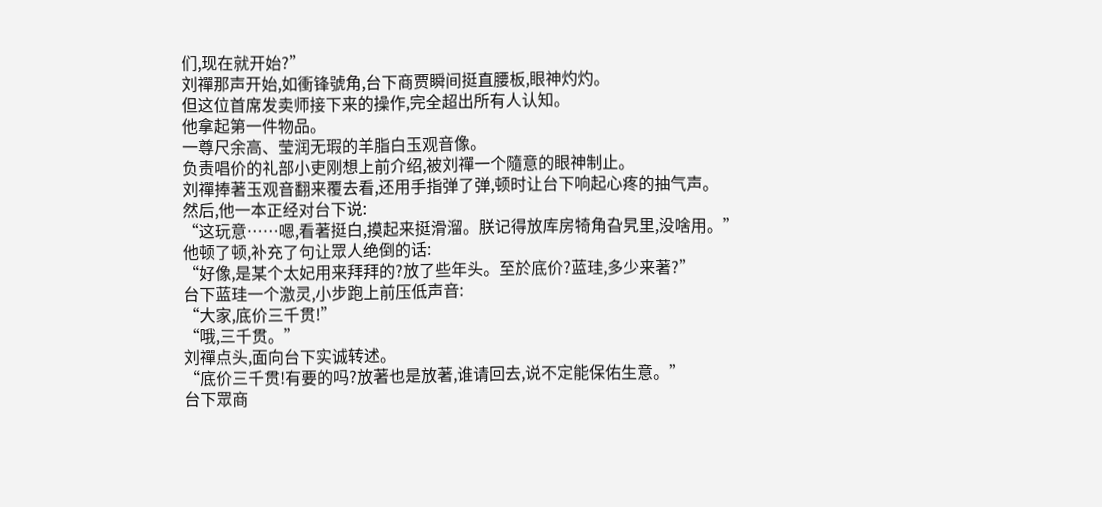们,现在就开始?”
刘禪那声开始,如衝锋號角,台下商贾瞬间挺直腰板,眼神灼灼。
但这位首席发卖师接下来的操作,完全超出所有人认知。
他拿起第一件物品。
一尊尺余高、莹润无瑕的羊脂白玉观音像。
负责唱价的礼部小吏刚想上前介绍,被刘禪一个隨意的眼神制止。
刘禪捧著玉观音翻来覆去看,还用手指弹了弹,顿时让台下响起心疼的抽气声。
然后,他一本正经对台下说:
“这玩意……嗯,看著挺白,摸起来挺滑溜。朕记得放库房犄角旮旯里,没啥用。”
他顿了顿,补充了句让眾人绝倒的话:
“好像,是某个太妃用来拜拜的?放了些年头。至於底价?蓝珪,多少来著?”
台下蓝珪一个激灵,小步跑上前压低声音:
“大家,底价三千贯!”
“哦,三千贯。”
刘禪点头,面向台下实诚转述。
“底价三千贯!有要的吗?放著也是放著,谁请回去,说不定能保佑生意。”
台下眾商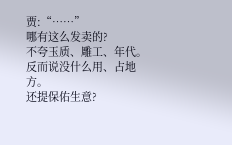贾:“……”
哪有这么发卖的?
不夸玉质、雕工、年代。
反而说没什么用、占地方。
还提保佑生意?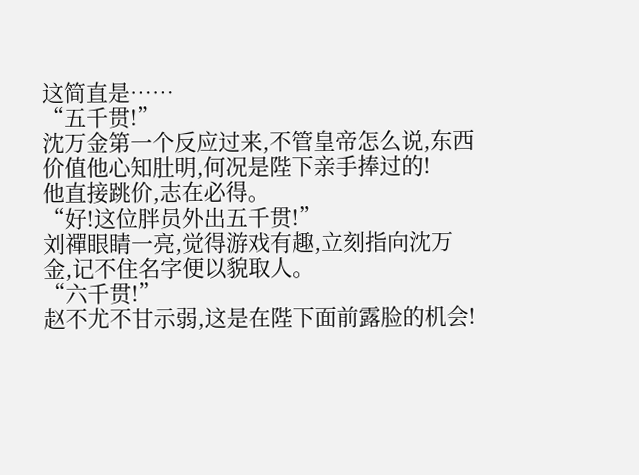这简直是……
“五千贯!”
沈万金第一个反应过来,不管皇帝怎么说,东西价值他心知肚明,何况是陛下亲手捧过的!
他直接跳价,志在必得。
“好!这位胖员外出五千贯!”
刘禪眼睛一亮,觉得游戏有趣,立刻指向沈万金,记不住名字便以貌取人。
“六千贯!”
赵不尤不甘示弱,这是在陛下面前露脸的机会!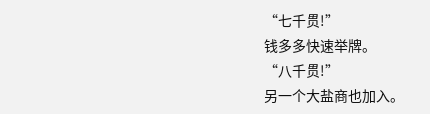“七千贯!”
钱多多快速举牌。
“八千贯!”
另一个大盐商也加入。